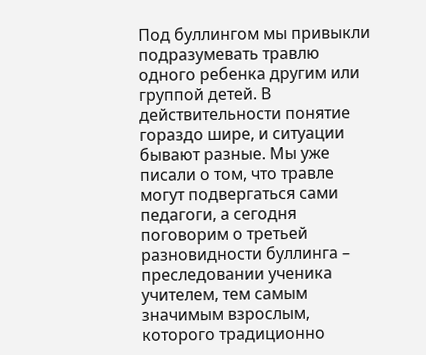Под буллингом мы привыкли подразумевать травлю одного ребенка другим или группой детей. В действительности понятие гораздо шире, и ситуации бывают разные. Мы уже писали о том, что травле могут подвергаться сами педагоги, а сегодня поговорим о третьей разновидности буллинга – преследовании ученика учителем, тем самым значимым взрослым, которого традиционно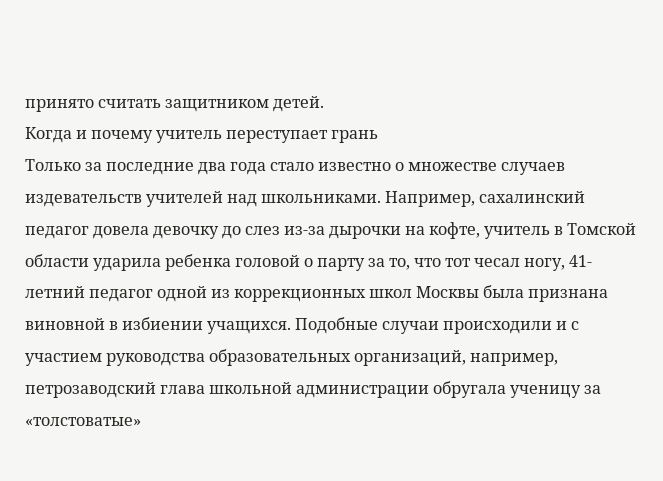принято считать защитником детей.
Когда и почему учитель переступает грань
Только за последние два года стало известно о множестве случаев издевательств учителей над школьниками. Например, сахалинский педагог довела девочку до слез из-за дырочки на кофте, учитель в Томской области ударила ребенка головой о парту за то, что тот чесал ногу, 41-летний педагог одной из коррекционных школ Москвы была признана виновной в избиении учащихся. Подобные случаи происходили и с участием руководства образовательных организаций, например, петрозаводский глава школьной администрации обругала ученицу за «толстоватые»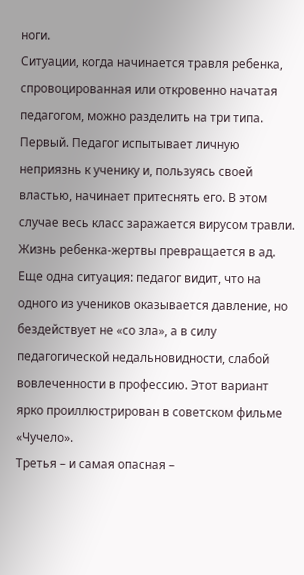ноги.
Ситуации, когда начинается травля ребенка, спровоцированная или откровенно начатая педагогом, можно разделить на три типа.
Первый. Педагог испытывает личную неприязнь к ученику и, пользуясь своей властью, начинает притеснять его. В этом случае весь класс заражается вирусом травли. Жизнь ребенка-жертвы превращается в ад.
Еще одна ситуация: педагог видит, что на одного из учеников оказывается давление, но бездействует не «со зла», а в силу педагогической недальновидности, слабой вовлеченности в профессию. Этот вариант ярко проиллюстрирован в советском фильме «Чучело».
Третья – и самая опасная –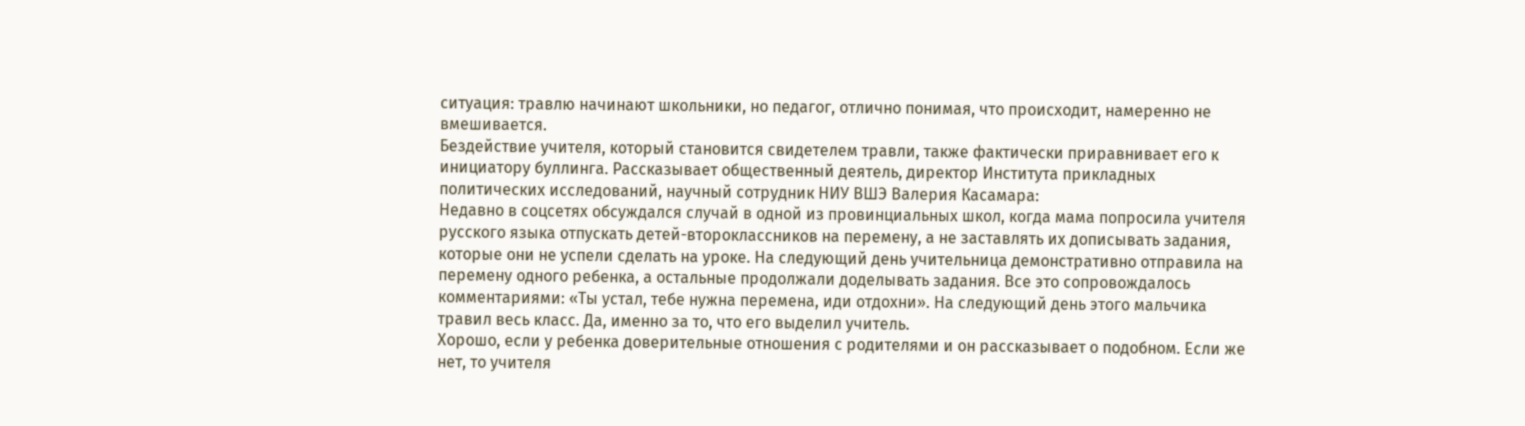ситуация: травлю начинают школьники, но педагог, отлично понимая, что происходит, намеренно не вмешивается.
Бездействие учителя, который становится свидетелем травли, также фактически приравнивает его к инициатору буллинга. Рассказывает общественный деятель, директор Института прикладных политических исследований, научный сотрудник НИУ ВШЭ Валерия Касамара:
Недавно в соцсетях обсуждался случай в одной из провинциальных школ, когда мама попросила учителя русского языка отпускать детей-второклассников на перемену, а не заставлять их дописывать задания, которые они не успели сделать на уроке. На следующий день учительница демонстративно отправила на перемену одного ребенка, а остальные продолжали доделывать задания. Все это сопровождалось комментариями: «Ты устал, тебе нужна перемена, иди отдохни». На следующий день этого мальчика травил весь класс. Да, именно за то, что его выделил учитель.
Хорошо, если у ребенка доверительные отношения с родителями и он рассказывает о подобном. Если же нет, то учителя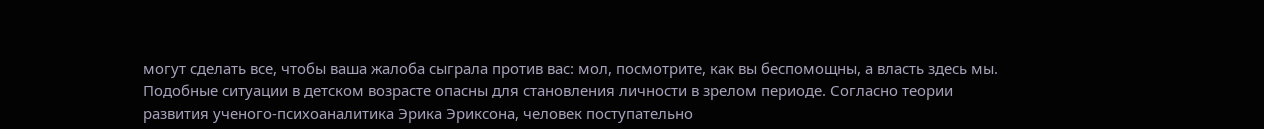могут сделать все, чтобы ваша жалоба сыграла против вас: мол, посмотрите, как вы беспомощны, а власть здесь мы.
Подобные ситуации в детском возрасте опасны для становления личности в зрелом периоде. Согласно теории развития ученого-психоаналитика Эрика Эриксона, человек поступательно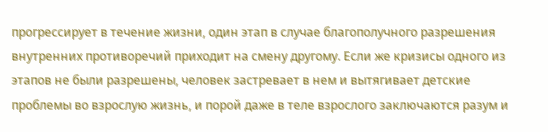прогрессирует в течение жизни, один этап в случае благополучного разрешения внутренних противоречий приходит на смену другому. Если же кризисы одного из этапов не были разрешены, человек застревает в нем и вытягивает детские проблемы во взрослую жизнь, и порой даже в теле взрослого заключаются разум и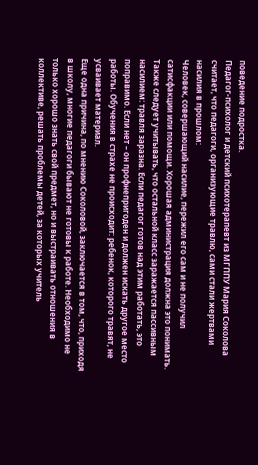поведение подростка.
Педагог-психолог и детский психотерапевт из МГППУ Мария Соколова считает, что педагоги, организующие травлю, сами стали жертвами насилия в прошлом:
Человек, совершающий насилие, пережил его сам и не получил сатисфакции или помощи. Хорошая администрация должна это понимать. Также следует учитывать, что остальной класс заражается пассивным насилием: травля заразна. Если педагог готов над этим работать, это поправимо. Если нет – он профнепригоден и должен искать другое место работы. Обучения в страхе не происходит: ребенок, которого травят, не усваивает материал.
Еще одна причина, по мнению Соколовой, заключается в том, что, приходя в школу, многие педагоги бывают не готовы к работе. Необходимо не только хорошо знать свой предмет, но и выстраивать отношения в коллективе, решать проблемы детей, за которых учитель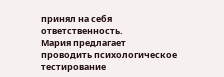принял на себя ответственность.
Мария предлагает проводить психологическое тестирование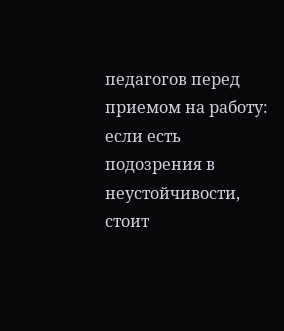педагогов перед приемом на работу: если есть подозрения в неустойчивости, стоит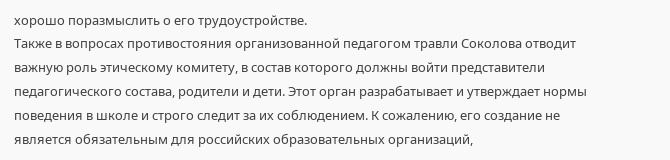хорошо поразмыслить о его трудоустройстве.
Также в вопросах противостояния организованной педагогом травли Соколова отводит важную роль этическому комитету, в состав которого должны войти представители педагогического состава, родители и дети. Этот орган разрабатывает и утверждает нормы поведения в школе и строго следит за их соблюдением. К сожалению, его создание не является обязательным для российских образовательных организаций,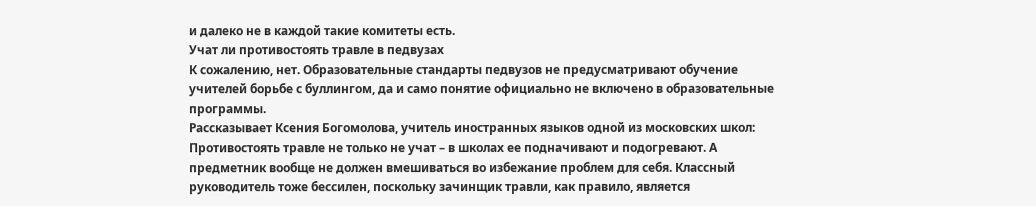и далеко не в каждой такие комитеты есть.
Учат ли противостоять травле в педвузах
К сожалению, нет. Образовательные стандарты педвузов не предусматривают обучение учителей борьбе с буллингом, да и само понятие официально не включено в образовательные программы.
Рассказывает Ксения Богомолова, учитель иностранных языков одной из московских школ:
Противостоять травле не только не учат – в школах ее подначивают и подогревают. А предметник вообще не должен вмешиваться во избежание проблем для себя. Классный руководитель тоже бессилен, поскольку зачинщик травли, как правило, является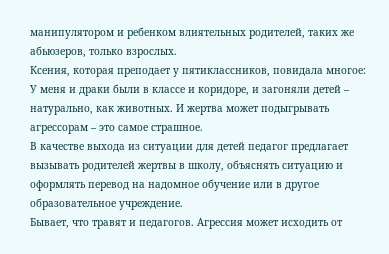манипулятором и ребенком влиятельных родителей, таких же абьюзеров, только взрослых.
Ксения, которая преподает у пятиклассников, повидала многое:
У меня и драки были в классе и коридоре, и загоняли детей – натурально, как животных. И жертва может подыгрывать агрессорам – это самое страшное.
В качестве выхода из ситуации для детей педагог предлагает вызывать родителей жертвы в школу, объяснять ситуацию и оформлять перевод на надомное обучение или в другое образовательное учреждение.
Бывает, что травят и педагогов. Агрессия может исходить от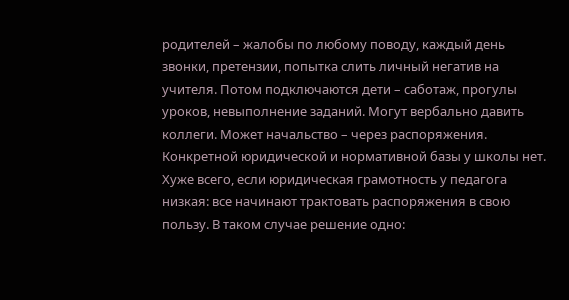родителей – жалобы по любому поводу, каждый день звонки, претензии, попытка слить личный негатив на учителя. Потом подключаются дети – саботаж, прогулы уроков, невыполнение заданий. Могут вербально давить коллеги. Может начальство – через распоряжения. Конкретной юридической и нормативной базы у школы нет. Хуже всего, если юридическая грамотность у педагога низкая: все начинают трактовать распоряжения в свою пользу. В таком случае решение одно: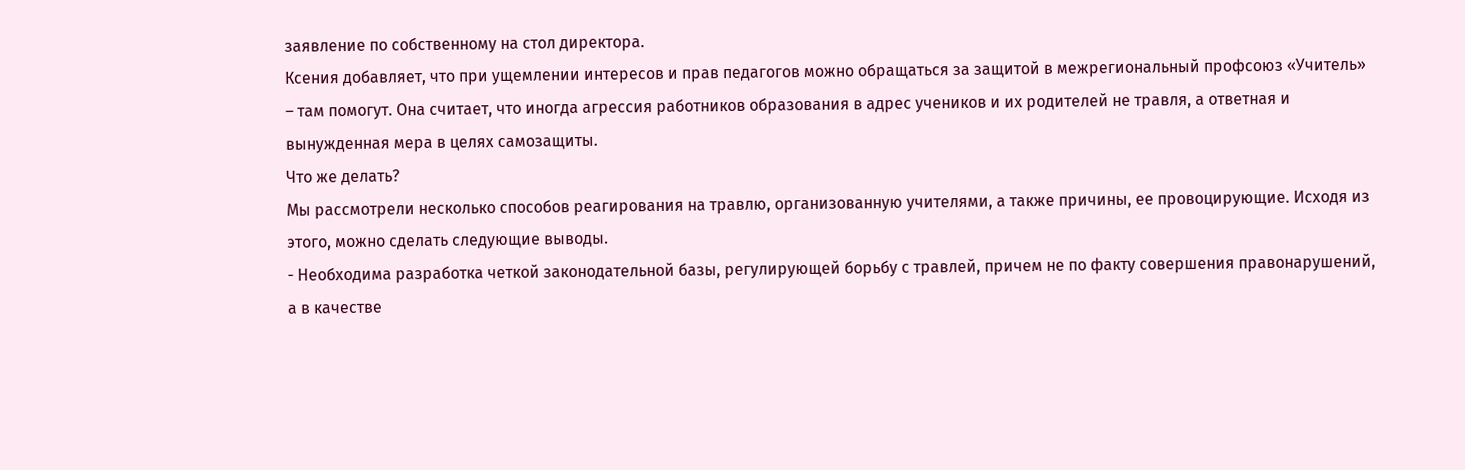заявление по собственному на стол директора.
Ксения добавляет, что при ущемлении интересов и прав педагогов можно обращаться за защитой в межрегиональный профсоюз «Учитель» – там помогут. Она считает, что иногда агрессия работников образования в адрес учеников и их родителей не травля, а ответная и вынужденная мера в целях самозащиты.
Что же делать?
Мы рассмотрели несколько способов реагирования на травлю, организованную учителями, а также причины, ее провоцирующие. Исходя из этого, можно сделать следующие выводы.
- Необходима разработка четкой законодательной базы, регулирующей борьбу с травлей, причем не по факту совершения правонарушений, а в качестве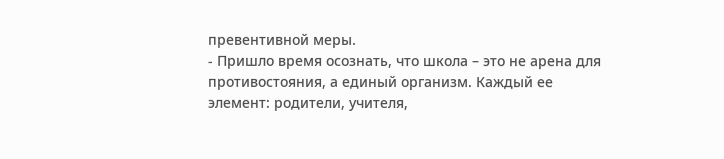превентивной меры.
- Пришло время осознать, что школа – это не арена для противостояния, а единый организм. Каждый ее элемент: родители, учителя,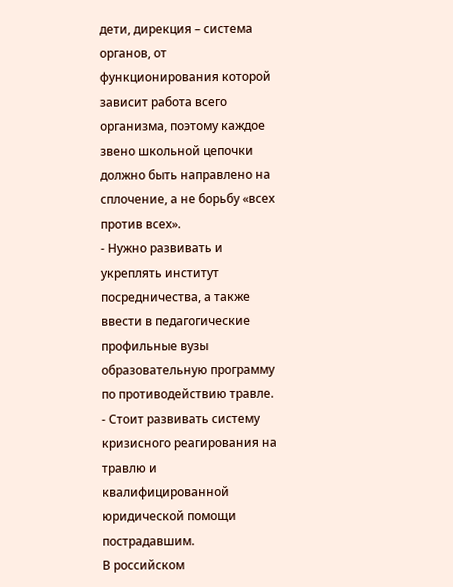дети, дирекция – система органов, от функционирования которой зависит работа всего организма, поэтому каждое звено школьной цепочки должно быть направлено на сплочение, а не борьбу «всех против всех».
- Нужно развивать и укреплять институт посредничества, а также ввести в педагогические профильные вузы образовательную программу по противодействию травле.
- Стоит развивать систему кризисного реагирования на травлю и квалифицированной юридической помощи пострадавшим.
В российском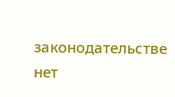законодательстве нет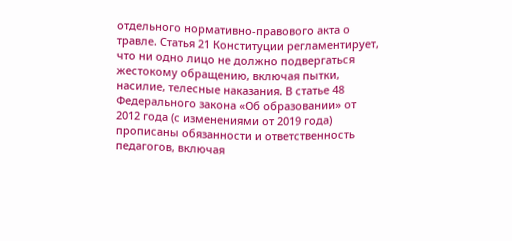отдельного нормативно-правового акта о травле. Статья 21 Конституции регламентирует, что ни одно лицо не должно подвергаться жестокому обращению, включая пытки, насилие, телесные наказания. В статье 48 Федерального закона «Об образовании» от 2012 года (с изменениями от 2019 года) прописаны обязанности и ответственность педагогов, включая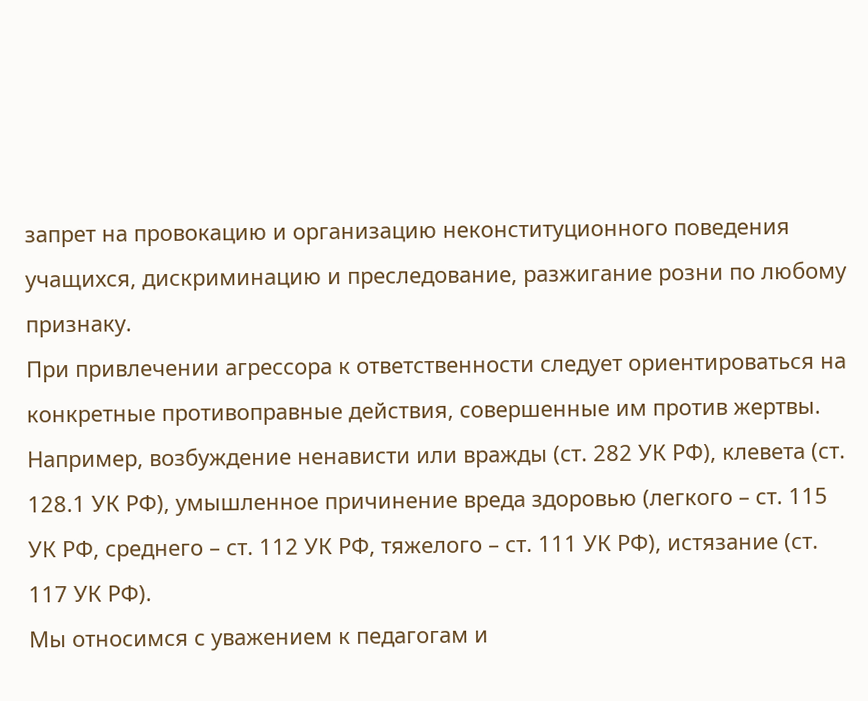запрет на провокацию и организацию неконституционного поведения учащихся, дискриминацию и преследование, разжигание розни по любому признаку.
При привлечении агрессора к ответственности следует ориентироваться на конкретные противоправные действия, совершенные им против жертвы. Например, возбуждение ненависти или вражды (ст. 282 УК РФ), клевета (ст. 128.1 УК РФ), умышленное причинение вреда здоровью (легкого – ст. 115 УК РФ, среднего – ст. 112 УК РФ, тяжелого – ст. 111 УК РФ), истязание (ст. 117 УК РФ).
Мы относимся с уважением к педагогам и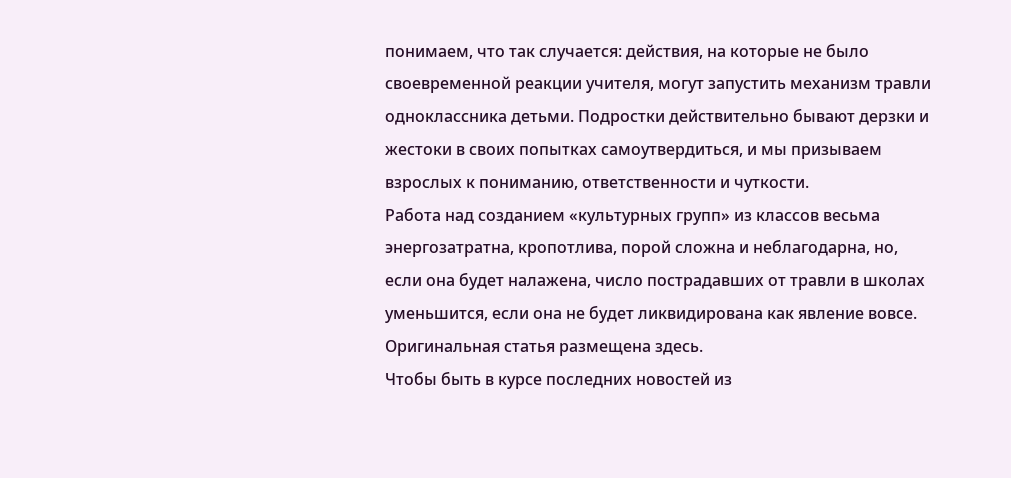понимаем, что так случается: действия, на которые не было своевременной реакции учителя, могут запустить механизм травли одноклассника детьми. Подростки действительно бывают дерзки и жестоки в своих попытках самоутвердиться, и мы призываем взрослых к пониманию, ответственности и чуткости.
Работа над созданием «культурных групп» из классов весьма энергозатратна, кропотлива, порой сложна и неблагодарна, но, если она будет налажена, число пострадавших от травли в школах уменьшится, если она не будет ликвидирована как явление вовсе.
Оригинальная статья размещена здесь.
Чтобы быть в курсе последних новостей из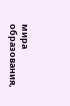мира образования,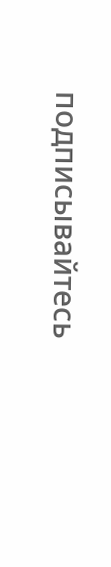подписывайтесь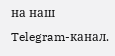на наш Telegram-канал.